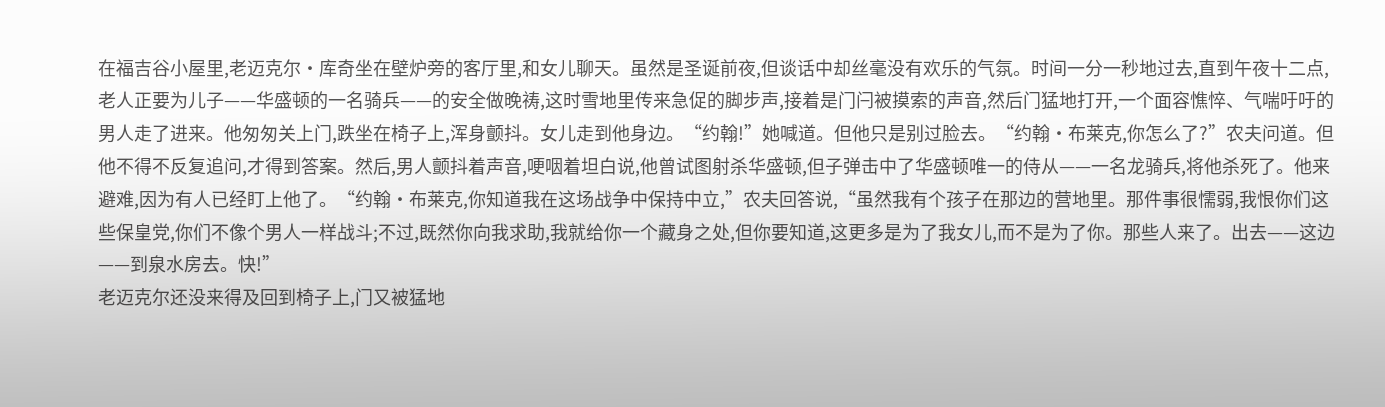在福吉谷小屋里,老迈克尔·库奇坐在壁炉旁的客厅里,和女儿聊天。虽然是圣诞前夜,但谈话中却丝毫没有欢乐的气氛。时间一分一秒地过去,直到午夜十二点,老人正要为儿子——华盛顿的一名骑兵——的安全做晚祷,这时雪地里传来急促的脚步声,接着是门闩被摸索的声音,然后门猛地打开,一个面容憔悴、气喘吁吁的男人走了进来。他匆匆关上门,跌坐在椅子上,浑身颤抖。女儿走到他身边。“约翰!”她喊道。但他只是别过脸去。“约翰·布莱克,你怎么了?”农夫问道。但他不得不反复追问,才得到答案。然后,男人颤抖着声音,哽咽着坦白说,他曾试图射杀华盛顿,但子弹击中了华盛顿唯一的侍从——一名龙骑兵,将他杀死了。他来避难,因为有人已经盯上他了。“约翰·布莱克,你知道我在这场战争中保持中立,”农夫回答说,“虽然我有个孩子在那边的营地里。那件事很懦弱,我恨你们这些保皇党,你们不像个男人一样战斗;不过,既然你向我求助,我就给你一个藏身之处,但你要知道,这更多是为了我女儿,而不是为了你。那些人来了。出去——这边——到泉水房去。快!”
老迈克尔还没来得及回到椅子上,门又被猛地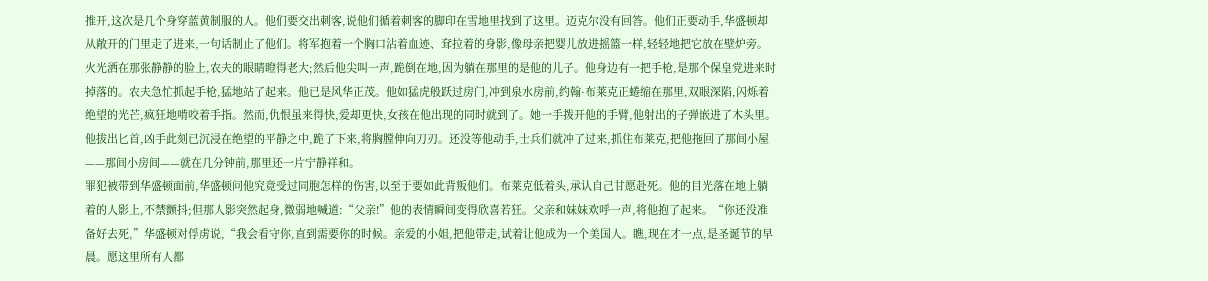推开,这次是几个身穿蓝黄制服的人。他们要交出刺客,说他们循着刺客的脚印在雪地里找到了这里。迈克尔没有回答。他们正要动手,华盛顿却从敞开的门里走了进来,一句话制止了他们。将军抱着一个胸口沾着血迹、耷拉着的身影,像母亲把婴儿放进摇篮一样,轻轻地把它放在壁炉旁。火光洒在那张静静的脸上,农夫的眼睛瞪得老大;然后他尖叫一声,跪倒在地,因为躺在那里的是他的儿子。他身边有一把手枪,是那个保皇党进来时掉落的。农夫急忙抓起手枪,猛地站了起来。他已是风华正茂。他如猛虎般跃过房门,冲到泉水房前,约翰·布莱克正蜷缩在那里,双眼深陷,闪烁着绝望的光芒,疯狂地啃咬着手指。然而,仇恨虽来得快,爱却更快,女孩在他出现的同时就到了。她一手拨开他的手臂,他射出的子弹嵌进了木头里。他拔出匕首,凶手此刻已沉浸在绝望的平静之中,跪了下来,将胸膛伸向刀刃。还没等他动手,士兵们就冲了过来,抓住布莱克,把他拖回了那间小屋——那间小房间——就在几分钟前,那里还一片宁静祥和。
罪犯被带到华盛顿面前,华盛顿问他究竟受过同胞怎样的伤害,以至于要如此背叛他们。布莱克低着头,承认自己甘愿赴死。他的目光落在地上躺着的人影上,不禁颤抖;但那人影突然起身,微弱地喊道:“父亲!”他的表情瞬间变得欣喜若狂。父亲和妹妹欢呼一声,将他抱了起来。“你还没准备好去死,”华盛顿对俘虏说,“我会看守你,直到需要你的时候。亲爱的小姐,把他带走,试着让他成为一个美国人。瞧,现在才一点,是圣诞节的早晨。愿这里所有人都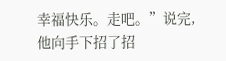幸福快乐。走吧。”说完,他向手下招了招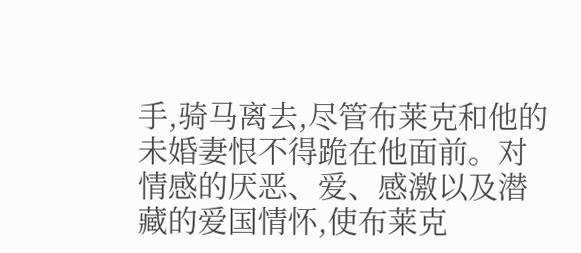手,骑马离去,尽管布莱克和他的未婚妻恨不得跪在他面前。对情感的厌恶、爱、感激以及潜藏的爱国情怀,使布莱克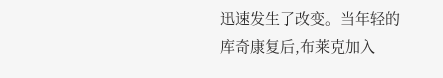迅速发生了改变。当年轻的库奇康复后,布莱克加入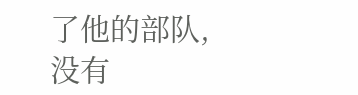了他的部队,没有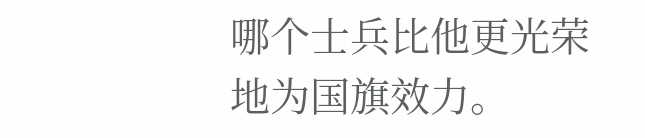哪个士兵比他更光荣地为国旗效力。